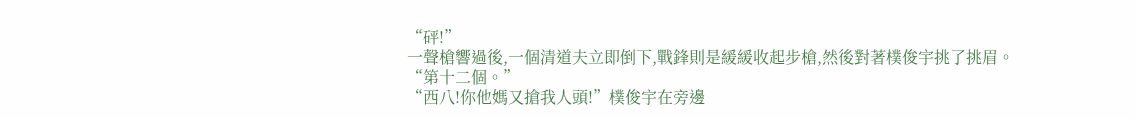“砰!”
一聲槍響過後,一個清道夫立即倒下,戰鋒則是緩緩收起步槍,然後對著樸俊宇挑了挑眉。
“第十二個。”
“西八!你他媽又搶我人頭!”樸俊宇在旁邊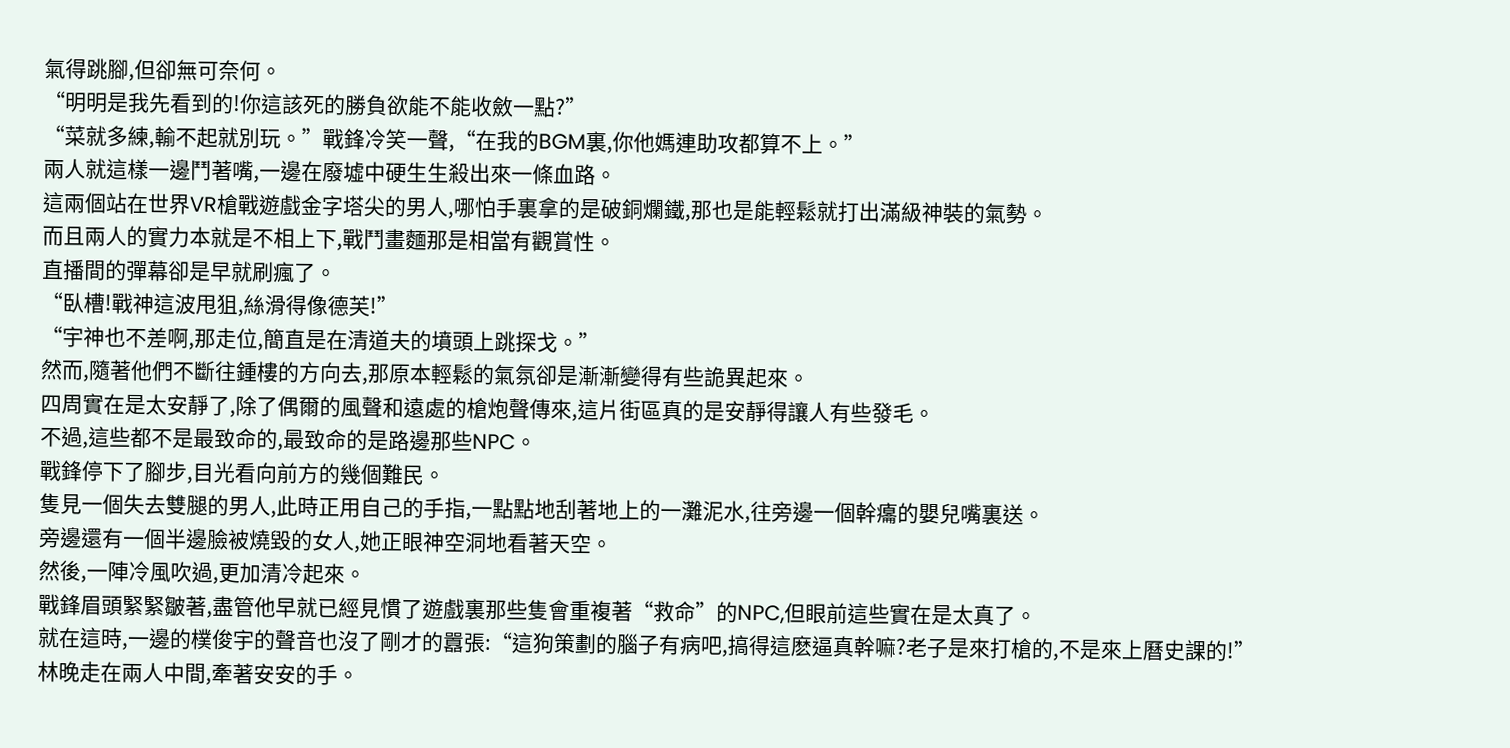氣得跳腳,但卻無可奈何。
“明明是我先看到的!你這該死的勝負欲能不能收斂一點?”
“菜就多練,輸不起就別玩。”戰鋒冷笑一聲,“在我的BGM裏,你他媽連助攻都算不上。”
兩人就這樣一邊鬥著嘴,一邊在廢墟中硬生生殺出來一條血路。
這兩個站在世界VR槍戰遊戲金字塔尖的男人,哪怕手裏拿的是破銅爛鐵,那也是能輕鬆就打出滿級神裝的氣勢。
而且兩人的實力本就是不相上下,戰鬥畫麵那是相當有觀賞性。
直播間的彈幕卻是早就刷瘋了。
“臥槽!戰神這波甩狙,絲滑得像德芙!”
“宇神也不差啊,那走位,簡直是在清道夫的墳頭上跳探戈。”
然而,隨著他們不斷往鍾樓的方向去,那原本輕鬆的氣氛卻是漸漸變得有些詭異起來。
四周實在是太安靜了,除了偶爾的風聲和遠處的槍炮聲傳來,這片街區真的是安靜得讓人有些發毛。
不過,這些都不是最致命的,最致命的是路邊那些NPC。
戰鋒停下了腳步,目光看向前方的幾個難民。
隻見一個失去雙腿的男人,此時正用自己的手指,一點點地刮著地上的一灘泥水,往旁邊一個幹癟的嬰兒嘴裏送。
旁邊還有一個半邊臉被燒毀的女人,她正眼神空洞地看著天空。
然後,一陣冷風吹過,更加清冷起來。
戰鋒眉頭緊緊皺著,盡管他早就已經見慣了遊戲裏那些隻會重複著“救命”的NPC,但眼前這些實在是太真了。
就在這時,一邊的樸俊宇的聲音也沒了剛才的囂張:“這狗策劃的腦子有病吧,搞得這麽逼真幹嘛?老子是來打槍的,不是來上曆史課的!”
林晚走在兩人中間,牽著安安的手。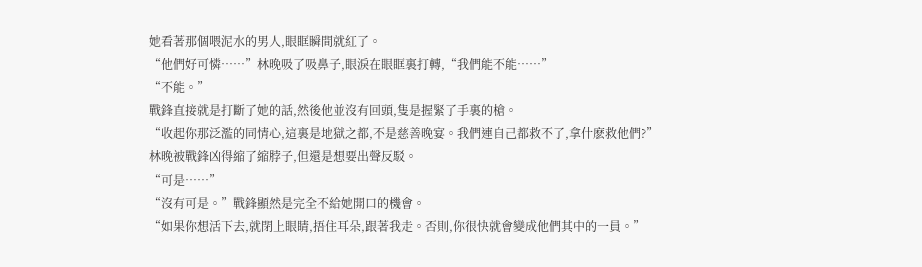她看著那個喂泥水的男人,眼眶瞬間就紅了。
“他們好可憐……”林晚吸了吸鼻子,眼淚在眼眶裏打轉,“我們能不能……”
“不能。”
戰鋒直接就是打斷了她的話,然後他並沒有回頭,隻是握緊了手裏的槍。
“收起你那泛濫的同情心,這裏是地獄之都,不是慈善晚宴。我們連自己都救不了,拿什麽救他們?”
林晚被戰鋒凶得縮了縮脖子,但還是想要出聲反駁。
“可是……”
“沒有可是。”戰鋒顯然是完全不給她開口的機會。
“如果你想活下去,就閉上眼睛,捂住耳朵,跟著我走。否則,你很快就會變成他們其中的一員。”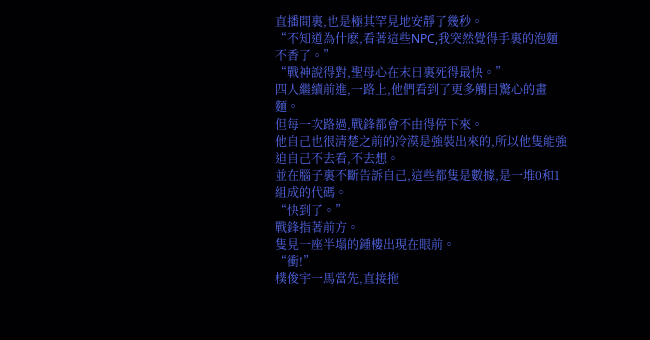直播間裏,也是極其罕見地安靜了幾秒。
“不知道為什麽,看著這些NPC,我突然覺得手裏的泡麵不香了。”
“戰神說得對,聖母心在末日裏死得最快。”
四人繼續前進,一路上,他們看到了更多觸目驚心的畫麵。
但每一次路過,戰鋒都會不由得停下來。
他自己也很清楚之前的冷漠是強裝出來的,所以他隻能強迫自己不去看,不去想。
並在腦子裏不斷告訴自己,這些都隻是數據,是一堆0和1組成的代碼。
“快到了。”
戰鋒指著前方。
隻見一座半塌的鍾樓出現在眼前。
“衝!”
樸俊宇一馬當先,直接拖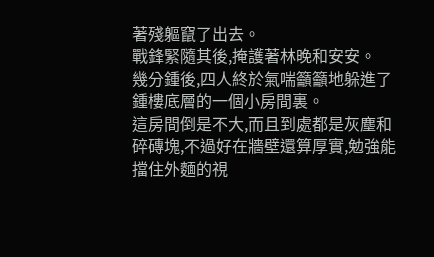著殘軀竄了出去。
戰鋒緊隨其後,掩護著林晚和安安。
幾分鍾後,四人終於氣喘籲籲地躲進了鍾樓底層的一個小房間裏。
這房間倒是不大,而且到處都是灰塵和碎磚塊,不過好在牆壁還算厚實,勉強能擋住外麵的視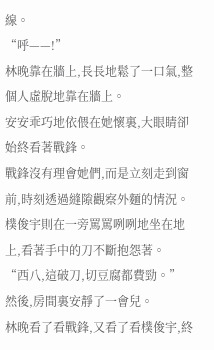線。
“呼——!”
林晚靠在牆上,長長地鬆了一口氣,整個人虛脫地靠在牆上。
安安乖巧地依偎在她懷裏,大眼睛卻始終看著戰鋒。
戰鋒沒有理會她們,而是立刻走到窗前,時刻透過縫隙觀察外麵的情況。
樸俊宇則在一旁罵罵咧咧地坐在地上,看著手中的刀不斷抱怨著。
“西八,這破刀,切豆腐都費勁。”
然後,房間裏安靜了一會兒。
林晚看了看戰鋒,又看了看樸俊宇,終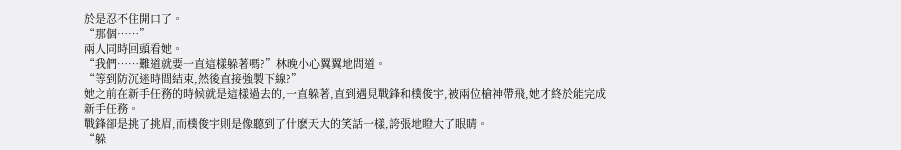於是忍不住開口了。
“那個……”
兩人同時回頭看她。
“我們……難道就要一直這樣躲著嗎?”林晚小心翼翼地問道。
“等到防沉迷時間結束,然後直接強製下線?”
她之前在新手任務的時候就是這樣過去的,一直躲著,直到遇見戰鋒和樸俊宇,被兩位槍神帶飛,她才終於能完成新手任務。
戰鋒卻是挑了挑眉,而樸俊宇則是像聽到了什麽天大的笑話一樣,誇張地瞪大了眼睛。
“躲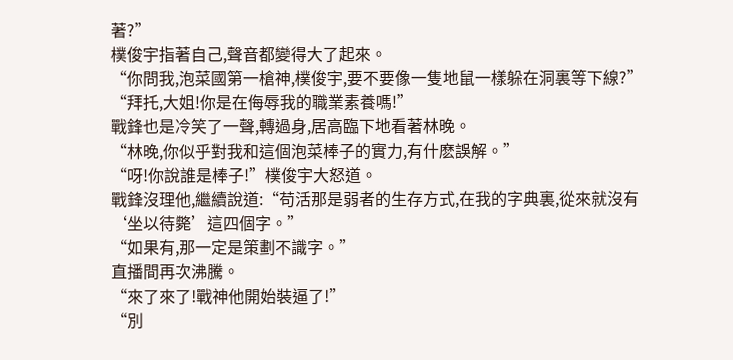著?”
樸俊宇指著自己,聲音都變得大了起來。
“你問我,泡菜國第一槍神,樸俊宇,要不要像一隻地鼠一樣躲在洞裏等下線?”
“拜托,大姐!你是在侮辱我的職業素養嗎!”
戰鋒也是冷笑了一聲,轉過身,居高臨下地看著林晚。
“林晚,你似乎對我和這個泡菜棒子的實力,有什麽誤解。”
“呀!你說誰是棒子!”樸俊宇大怒道。
戰鋒沒理他,繼續說道:“苟活那是弱者的生存方式,在我的字典裏,從來就沒有‘坐以待斃’這四個字。”
“如果有,那一定是策劃不識字。”
直播間再次沸騰。
“來了來了!戰神他開始裝逼了!”
“別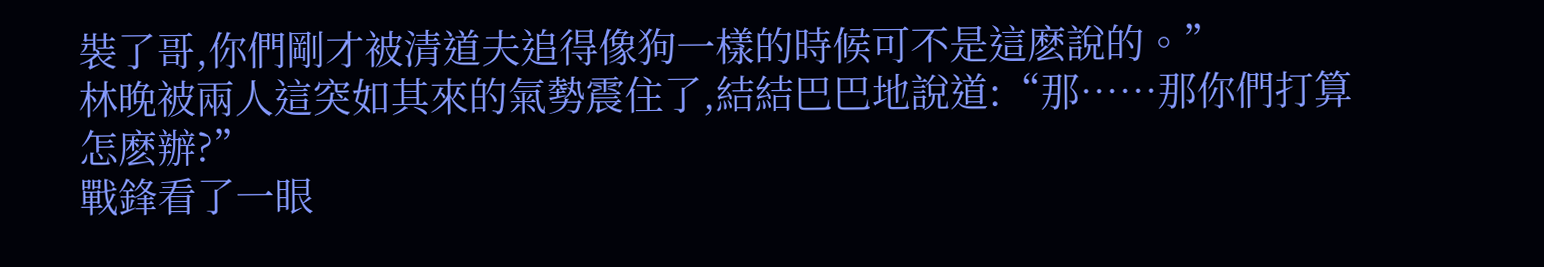裝了哥,你們剛才被清道夫追得像狗一樣的時候可不是這麽說的。”
林晚被兩人這突如其來的氣勢震住了,結結巴巴地說道:“那……那你們打算怎麽辦?”
戰鋒看了一眼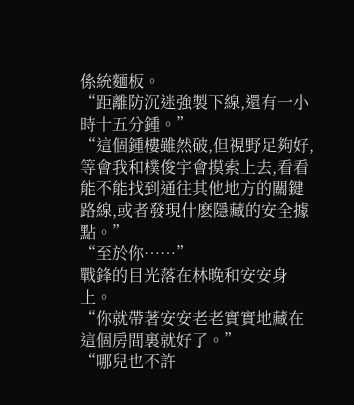係統麵板。
“距離防沉迷強製下線,還有一小時十五分鍾。”
“這個鍾樓雖然破,但視野足夠好,等會我和樸俊宇會摸索上去,看看能不能找到通往其他地方的關鍵路線,或者發現什麽隱藏的安全據點。”
“至於你……”
戰鋒的目光落在林晚和安安身上。
“你就帶著安安老老實實地藏在這個房間裏就好了。”
“哪兒也不許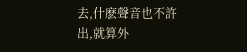去,什麽聲音也不許出,就算外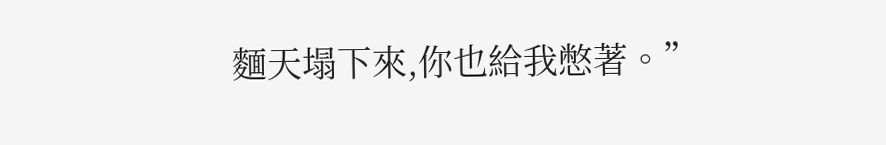麵天塌下來,你也給我憋著。”